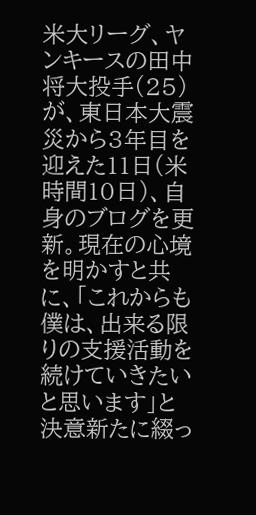米大リーグ、ヤンキースの田中将大投手(25)が、東日本大震災から3年目を迎えた11日(米時間10日)、自身のブログを更新。現在の心境を明かすと共に、「これからも僕は、出来る限りの支援活動を続けていきたいと思います」と決意新たに綴っ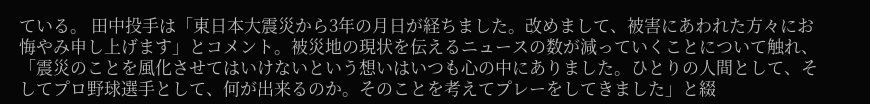ている。 田中投手は「東日本大震災から3年の月日が経ちました。改めまして、被害にあわれた方々にお悔やみ申し上げます」とコメント。被災地の現状を伝えるニュースの数が減っていくことについて触れ、「震災のことを風化させてはいけないという想いはいつも心の中にありました。ひとりの人間として、そしてプロ野球選手として、何が出来るのか。そのことを考えてプレーをしてきました」と綴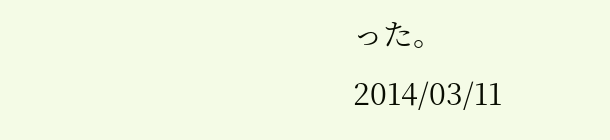った。
2014/03/11